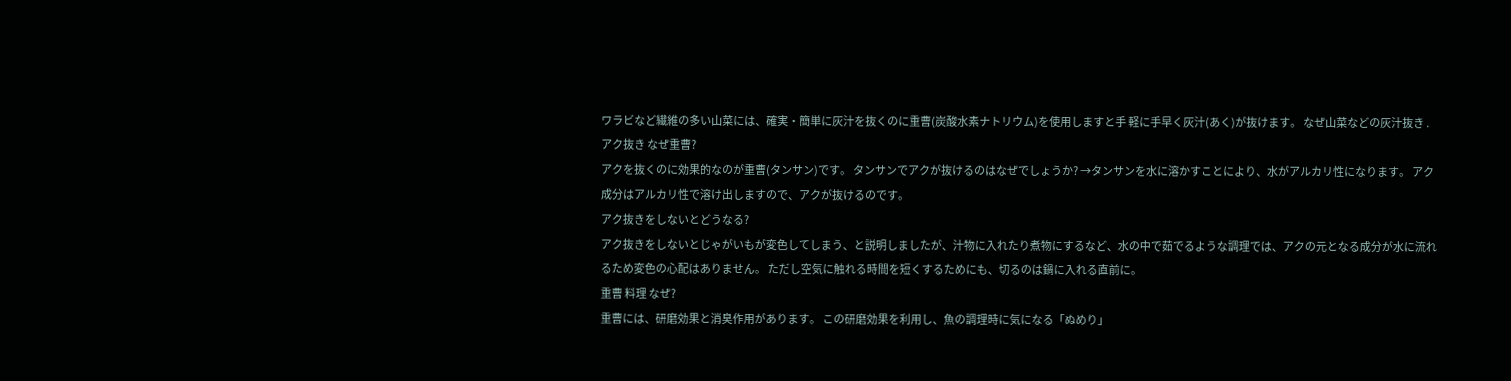ワラビなど繊維の多い山菜には、確実・簡単に灰汁を抜くのに重曹(炭酸水素ナトリウム)を使用しますと手 軽に手早く灰汁(あく)が抜けます。 なぜ山菜などの灰汁抜き .
アク抜き なぜ重曹?
アクを抜くのに効果的なのが重曹(タンサン)です。 タンサンでアクが抜けるのはなぜでしょうか? →タンサンを水に溶かすことにより、水がアルカリ性になります。 アク成分はアルカリ性で溶け出しますので、アクが抜けるのです。
アク抜きをしないとどうなる?
アク抜きをしないとじゃがいもが変色してしまう、と説明しましたが、汁物に入れたり煮物にするなど、水の中で茹でるような調理では、アクの元となる成分が水に流れるため変色の心配はありません。 ただし空気に触れる時間を短くするためにも、切るのは鍋に入れる直前に。
重曹 料理 なぜ?
重曹には、研磨効果と消臭作用があります。 この研磨効果を利用し、魚の調理時に気になる「ぬめり」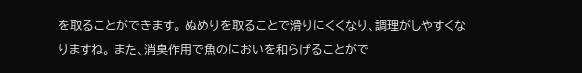を取ることができます。 ぬめりを取ることで滑りにくくなり、調理がしやすくなりますね。 また、消臭作用で魚のにおいを和らげることがで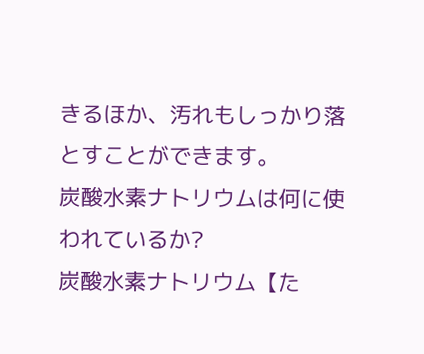きるほか、汚れもしっかり落とすことができます。
炭酸水素ナトリウムは何に使われているか?
炭酸水素ナトリウム【た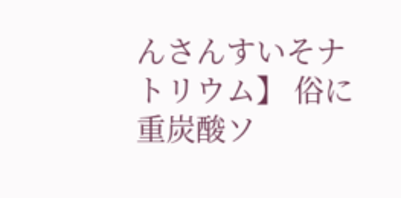んさんすいそナトリウム】 俗に重炭酸ソ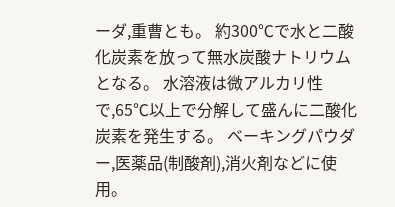ーダ,重曹とも。 約300℃で水と二酸化炭素を放って無水炭酸ナトリウムとなる。 水溶液は微アルカリ性で,65℃以上で分解して盛んに二酸化炭素を発生する。 ベーキングパウダー,医薬品(制酸剤),消火剤などに使用。